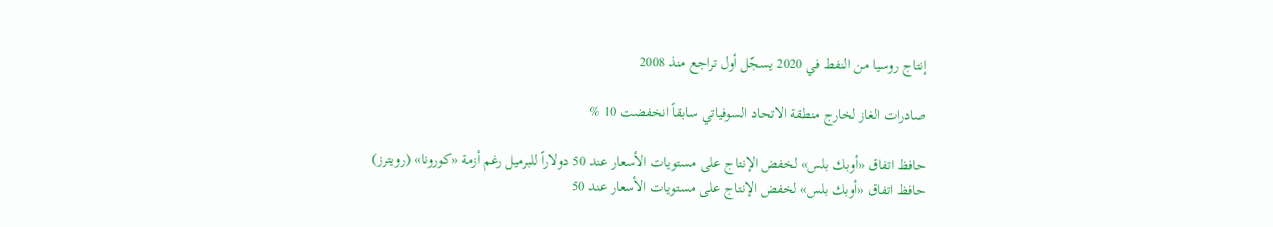إنتاج روسيا من النفط في 2020 يسجّل أول تراجع منذ 2008

صادرات الغاز لخارج منطقة الاتحاد السوفياتي سابقاً انخفضت 10 %

حافظ اتفاق «أوبك بلس» لخفض الإنتاج على مستويات الأسعار عند 50 دولاراً للبرميل رغم أزمة «كورونا» (رويترز)
حافظ اتفاق «أوبك بلس» لخفض الإنتاج على مستويات الأسعار عند 50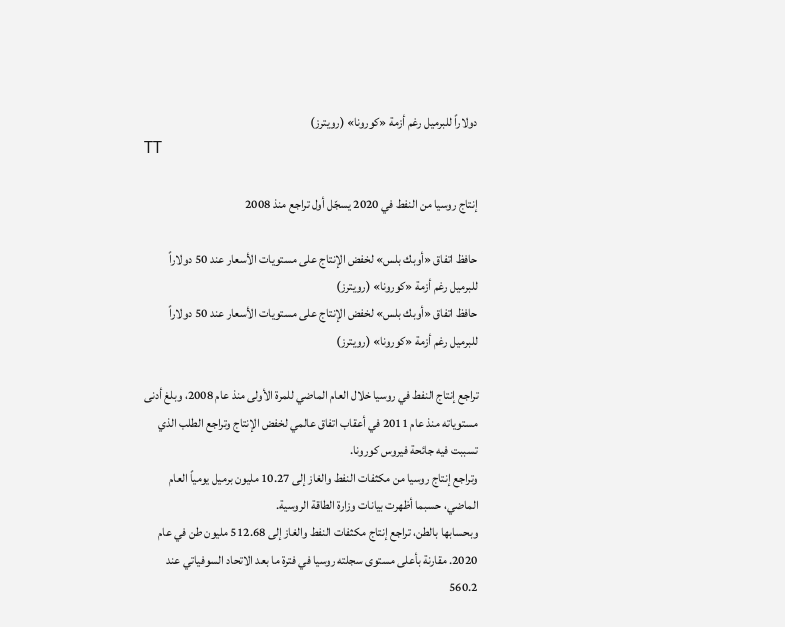دولاراً للبرميل رغم أزمة «كورونا» (رويترز)
TT

إنتاج روسيا من النفط في 2020 يسجّل أول تراجع منذ 2008

حافظ اتفاق «أوبك بلس» لخفض الإنتاج على مستويات الأسعار عند 50 دولاراً للبرميل رغم أزمة «كورونا» (رويترز)
حافظ اتفاق «أوبك بلس» لخفض الإنتاج على مستويات الأسعار عند 50 دولاراً للبرميل رغم أزمة «كورونا» (رويترز)

تراجع إنتاج النفط في روسيا خلال العام الماضي للمرة الأولى منذ عام 2008، وبلغ أدنى مستوياته منذ عام 2011 في أعقاب اتفاق عالمي لخفض الإنتاج وتراجع الطلب الذي تسببت فيه جائحة فيروس كورونا.
وتراجع إنتاج روسيا من مكثفات النفط والغاز إلى 10.27 مليون برميل يومياً العام الماضي، حسبما أظهرت بيانات وزارة الطاقة الروسية.
وبحسابها بالطن، تراجع إنتاج مكثفات النفط والغاز إلى 512.68 مليون طن في عام 2020. مقارنة بأعلى مستوى سجلته روسيا في فترة ما بعد الاتحاد السوفياتي عند 560.2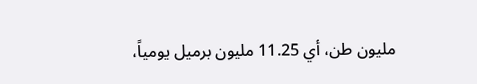مليون طن، أي 11.25 مليون برميل يومياً،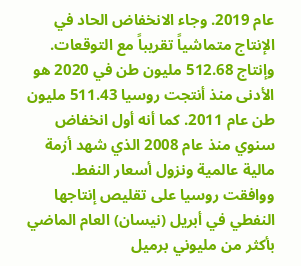عام 2019. وجاء الانخفاض الحاد في الإنتاج متماشياً تقريباً مع التوقعات.
وإنتاج 512.68 مليون طن في 2020 هو الأدنى منذ أنتجت روسيا 511.43 مليون طن عام 2011. كما أنه أول انخفاض سنوي منذ عام 2008 الذي شهد أزمة مالية عالمية ونزول أسعار النفط.
ووافقت روسيا على تقليص إنتاجها النفطي في أبريل (نيسان) العام الماضي بأكثر من مليوني برميل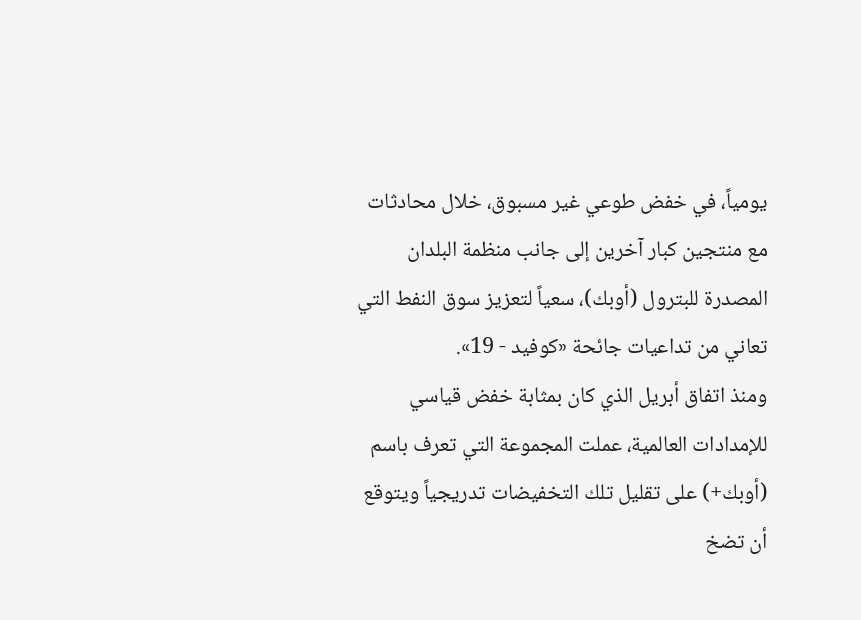يومياً، في خفض طوعي غير مسبوق، خلال محادثات مع منتجين كبار آخرين إلى جانب منظمة البلدان المصدرة للبترول (أوبك)، سعياً لتعزيز سوق النفط التي تعاني من تداعيات جائحة «كوفيد - 19».
ومنذ اتفاق أبريل الذي كان بمثابة خفض قياسي للإمدادات العالمية، عملت المجموعة التي تعرف باسم (أوبك+) على تقليل تلك التخفيضات تدريجياً ويتوقع أن تضخ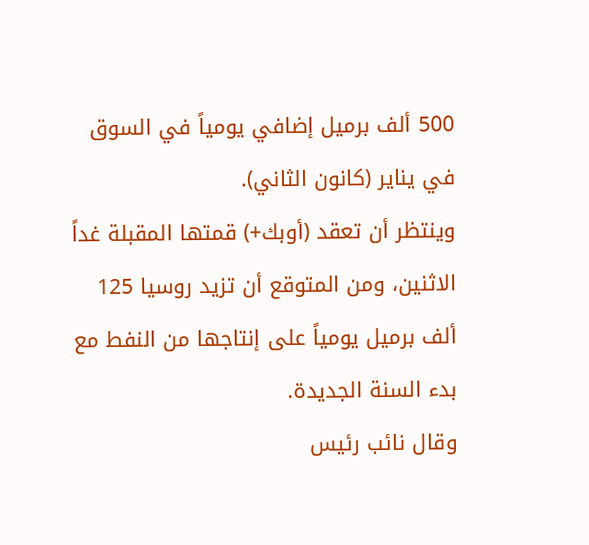500 ألف برميل إضافي يومياً في السوق في يناير (كانون الثاني).
وينتظر أن تعقد (أوبك+) قمتها المقبلة غداً الاثنين، ومن المتوقع أن تزيد روسيا 125 ألف برميل يومياً على إنتاجها من النفط مع بدء السنة الجديدة.
وقال نائب رئيس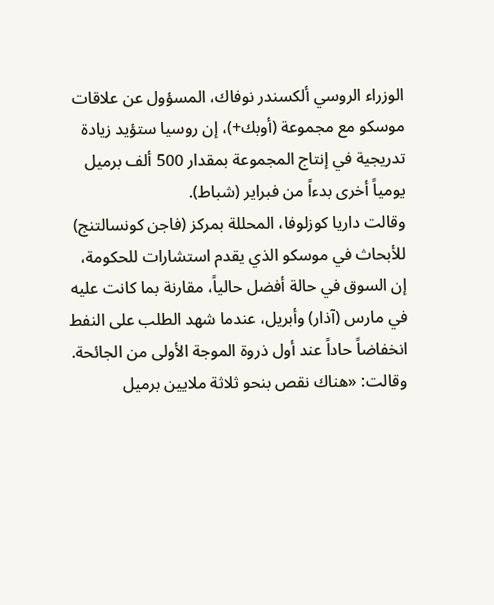الوزراء الروسي ألكسندر نوفاك، المسؤول عن علاقات موسكو مع مجموعة (أوبك+)، إن روسيا ستؤيد زيادة تدريجية في إنتاج المجموعة بمقدار 500 ألف برميل يومياً أخرى بدءاً من فبراير (شباط).
وقالت داريا كوزلوفا، المحللة بمركز (فاجن كونسالتنج) للأبحاث في موسكو الذي يقدم استشارات للحكومة، إن السوق في حالة أفضل حالياً، مقارنة بما كانت عليه في مارس (آذار) وأبريل، عندما شهد الطلب على النفط انخفاضاً حاداً عند أول ذروة الموجة الأولى من الجائحة.
وقالت: «هناك نقص بنحو ثلاثة ملايين برميل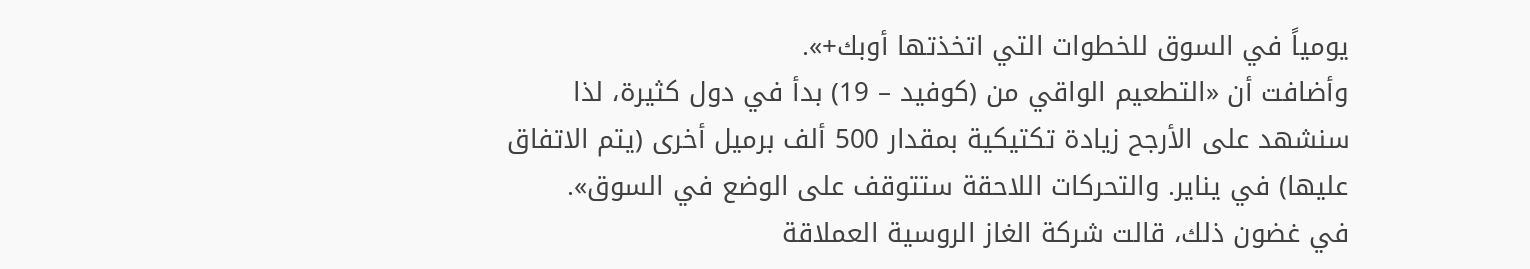يومياً في السوق للخطوات التي اتخذتها أوبك+».
وأضافت أن «التطعيم الواقي من (كوفيد – 19) بدأ في دول كثيرة، لذا سنشهد على الأرجح زيادة تكتيكية بمقدار 500 ألف برميل أخرى (يتم الاتفاق عليها) في يناير. والتحركات اللاحقة ستتوقف على الوضع في السوق».
في غضون ذلك، قالت شركة الغاز الروسية العملاقة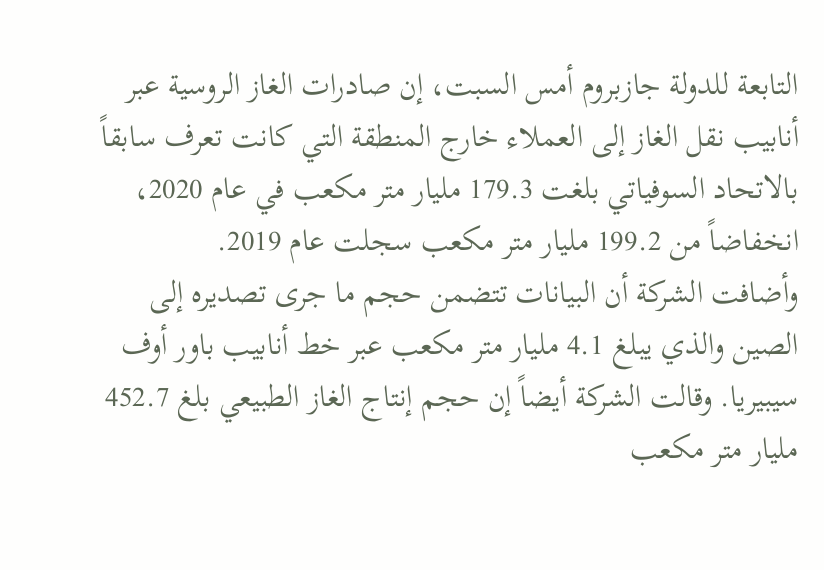التابعة للدولة جازبروم أمس السبت، إن صادرات الغاز الروسية عبر أنابيب نقل الغاز إلى العملاء خارج المنطقة التي كانت تعرف سابقاً بالاتحاد السوفياتي بلغت 179.3 مليار متر مكعب في عام 2020، انخفاضاً من 199.2 مليار متر مكعب سجلت عام 2019.
وأضافت الشركة أن البيانات تتضمن حجم ما جرى تصديره إلى الصين والذي يبلغ 4.1 مليار متر مكعب عبر خط أنابيب باور أوف سيبيريا. وقالت الشركة أيضاً إن حجم إنتاج الغاز الطبيعي بلغ 452.7 مليار متر مكعب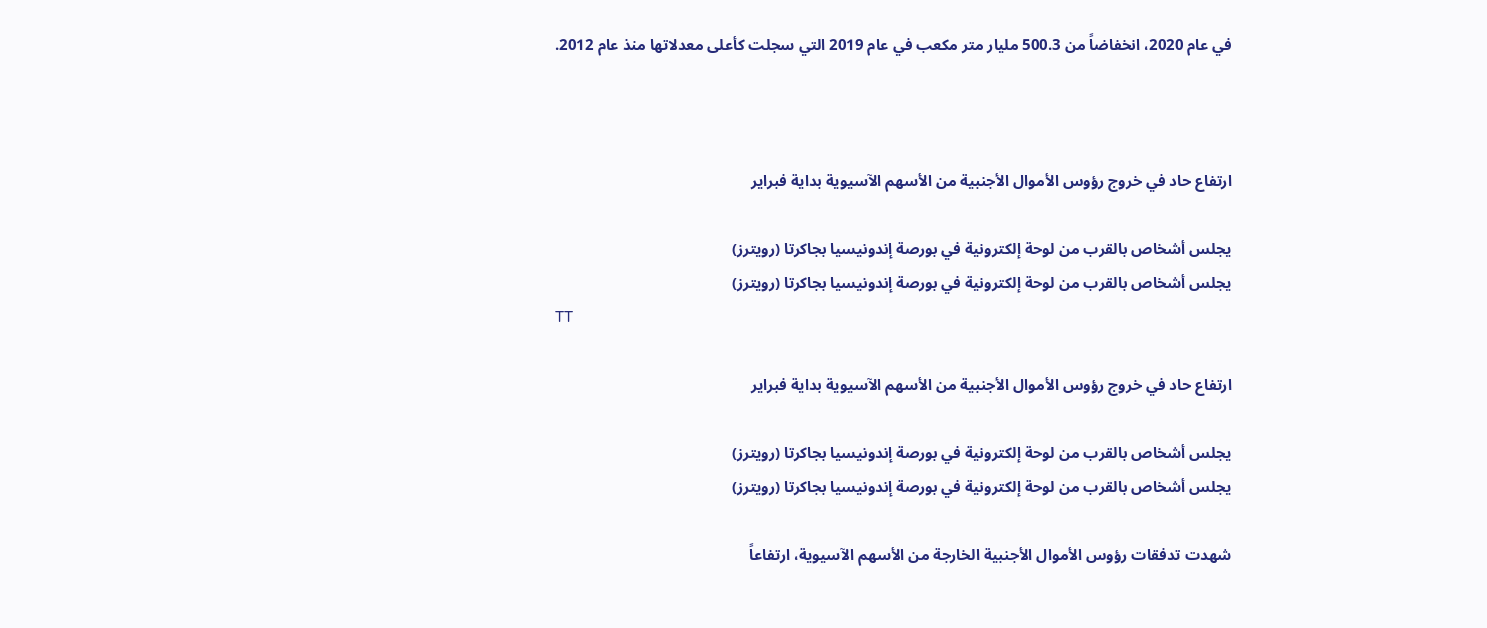في عام 2020، انخفاضاً من 500.3 مليار متر مكعب في عام 2019 التي سجلت كأعلى معدلاتها منذ عام 2012.



ارتفاع حاد في خروج رؤوس الأموال الأجنبية من الأسهم الآسيوية بداية فبراير

يجلس أشخاص بالقرب من لوحة إلكترونية في بورصة إندونيسيا بجاكرتا (رويترز)
يجلس أشخاص بالقرب من لوحة إلكترونية في بورصة إندونيسيا بجاكرتا (رويترز)
TT

ارتفاع حاد في خروج رؤوس الأموال الأجنبية من الأسهم الآسيوية بداية فبراير

يجلس أشخاص بالقرب من لوحة إلكترونية في بورصة إندونيسيا بجاكرتا (رويترز)
يجلس أشخاص بالقرب من لوحة إلكترونية في بورصة إندونيسيا بجاكرتا (رويترز)

شهدت تدفقات رؤوس الأموال الأجنبية الخارجة من الأسهم الآسيوية، ارتفاعاً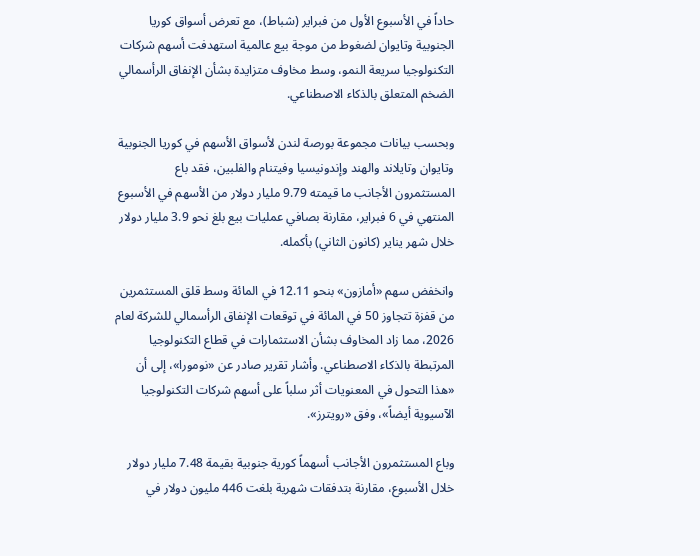حاداً في الأسبوع الأول من فبراير (شباط)، مع تعرض أسواق كوريا الجنوبية وتايوان لضغوط من موجة بيع عالمية استهدفت أسهم شركات التكنولوجيا سريعة النمو، وسط مخاوف متزايدة بشأن الإنفاق الرأسمالي الضخم المتعلق بالذكاء الاصطناعي.

وبحسب بيانات مجموعة بورصة لندن لأسواق الأسهم في كوريا الجنوبية وتايوان وتايلاند والهند وإندونيسيا وفيتنام والفلبين، فقد باع المستثمرون الأجانب ما قيمته 9.79 مليار دولار من الأسهم في الأسبوع المنتهي في 6 فبراير، مقارنة بصافي عمليات بيع بلغ نحو 3.9 مليار دولار خلال شهر يناير (كانون الثاني) بأكمله.

وانخفض سهم «أمازون» بنحو 12.11 في المائة وسط قلق المستثمرين من قفزة تتجاوز 50 في المائة في توقعات الإنفاق الرأسمالي للشركة لعام 2026، مما زاد المخاوف بشأن الاستثمارات في قطاع التكنولوجيا المرتبطة بالذكاء الاصطناعي. وأشار تقرير صادر عن «نومورا»، إلى أن «هذا التحول في المعنويات أثر سلباً على أسهم شركات التكنولوجيا الآسيوية أيضاً»، وفق «رويترز».

وباع المستثمرون الأجانب أسهماً كورية جنوبية بقيمة 7.48 مليار دولار خلال الأسبوع، مقارنة بتدفقات شهرية بلغت 446 مليون دولار في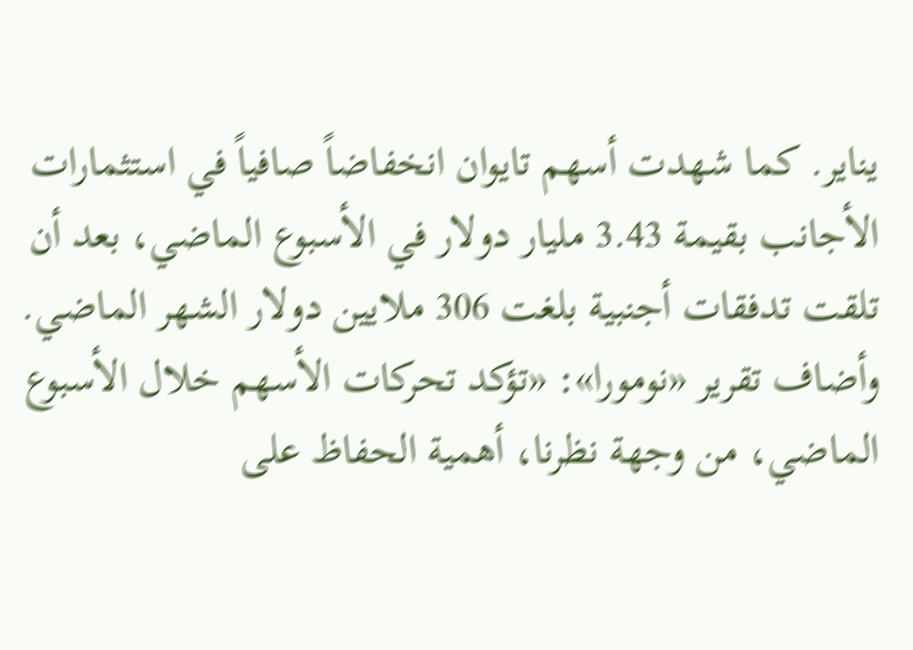يناير. كما شهدت أسهم تايوان انخفاضاً صافياً في استثمارات الأجانب بقيمة 3.43 مليار دولار في الأسبوع الماضي، بعد أن تلقت تدفقات أجنبية بلغت 306 ملايين دولار الشهر الماضي. وأضاف تقرير «نومورا»: «تؤكد تحركات الأسهم خلال الأسبوع الماضي، من وجهة نظرنا، أهمية الحفاظ على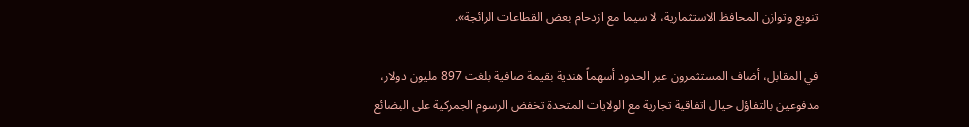تنويع وتوازن المحافظ الاستثمارية، لا سيما مع ازدحام بعض القطاعات الرائجة».

في المقابل، أضاف المستثمرون عبر الحدود أسهماً هندية بقيمة صافية بلغت 897 مليون دولار، مدفوعين بالتفاؤل حيال اتفاقية تجارية مع الولايات المتحدة تخفض الرسوم الجمركية على البضائع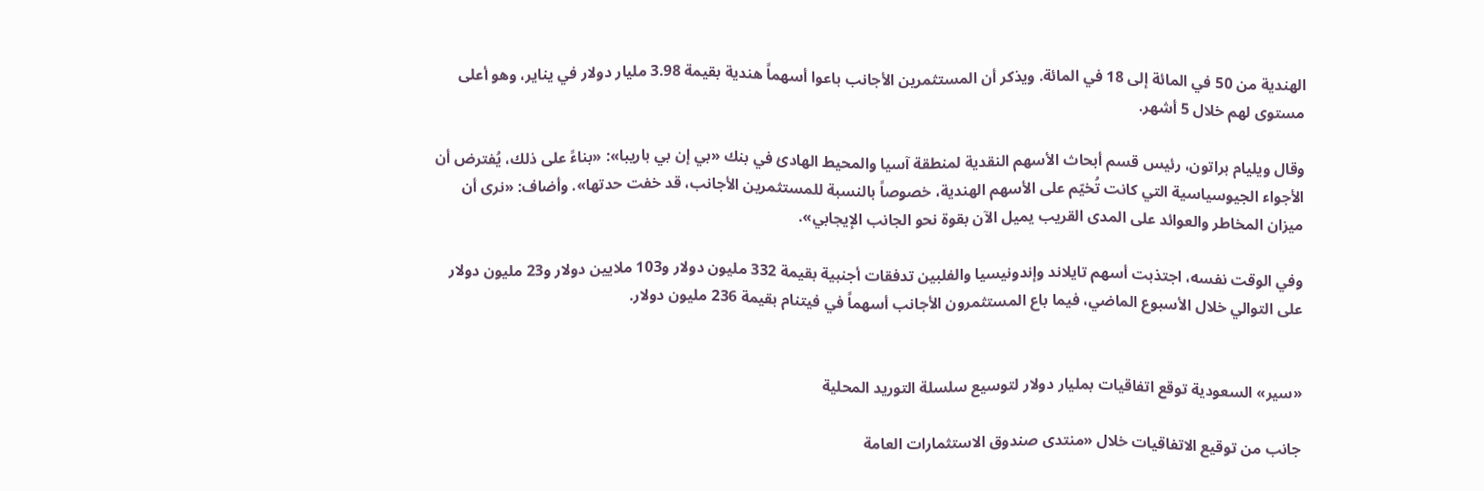الهندية من 50 في المائة إلى 18 في المائة. ويذكر أن المستثمرين الأجانب باعوا أسهماً هندية بقيمة 3.98 مليار دولار في يناير، وهو أعلى مستوى لهم خلال 5 أشهر.

وقال ويليام براتون، رئيس قسم أبحاث الأسهم النقدية لمنطقة آسيا والمحيط الهادئ في بنك «بي إن بي باريبا»: «بناءً على ذلك، يُفترض أن الأجواء الجيوسياسية التي كانت تُخيّم على الأسهم الهندية، خصوصاً بالنسبة للمستثمرين الأجانب، قد خفت حدتها». وأضاف: «نرى أن ميزان المخاطر والعوائد على المدى القريب يميل الآن بقوة نحو الجانب الإيجابي».

وفي الوقت نفسه، اجتذبت أسهم تايلاند وإندونيسيا والفلبين تدفقات أجنبية بقيمة 332 مليون دولار و103 ملايين دولار و23 مليون دولار على التوالي خلال الأسبوع الماضي، فيما باع المستثمرون الأجانب أسهماً في فيتنام بقيمة 236 مليون دولار.


«سير» السعودية توقع اتفاقيات بمليار دولار لتوسيع سلسلة التوريد المحلية

جانب من توقيع الاتفاقيات خلال «منتدى صندوق الاستثمارات العامة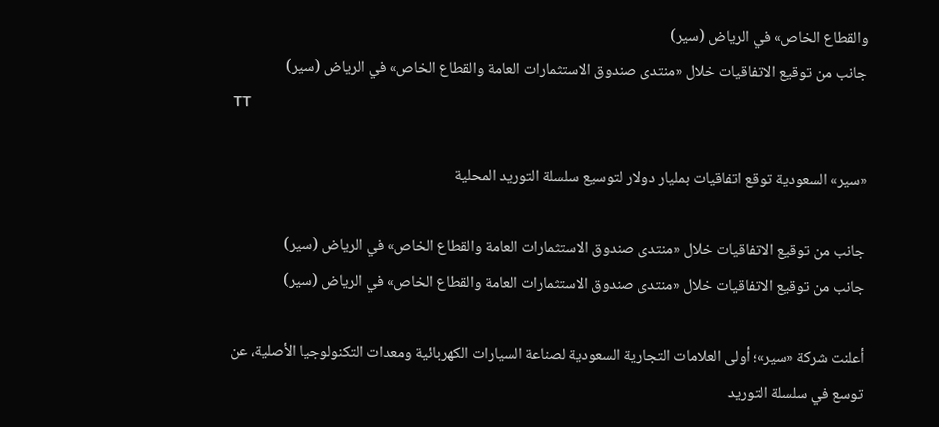والقطاع الخاص» في الرياض (سير)
جانب من توقيع الاتفاقيات خلال «منتدى صندوق الاستثمارات العامة والقطاع الخاص» في الرياض (سير)
TT

«سير» السعودية توقع اتفاقيات بمليار دولار لتوسيع سلسلة التوريد المحلية

جانب من توقيع الاتفاقيات خلال «منتدى صندوق الاستثمارات العامة والقطاع الخاص» في الرياض (سير)
جانب من توقيع الاتفاقيات خلال «منتدى صندوق الاستثمارات العامة والقطاع الخاص» في الرياض (سير)

أعلنت شركة «سير»؛ أولى العلامات التجارية السعودية لصناعة السيارات الكهربائية ومعدات التكنولوجيا الأصلية، عن توسع في سلسلة التوريد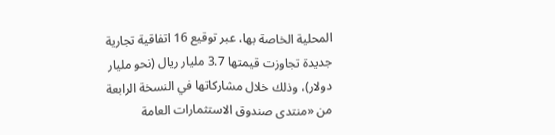المحلية الخاصة بها، عبر توقيع 16 اتفاقية تجارية جديدة تجاوزت قيمتها 3.7 مليار ريال (نحو مليار دولار)، وذلك خلال مشاركاتها في النسخة الرابعة من «منتدى صندوق الاستثمارات العامة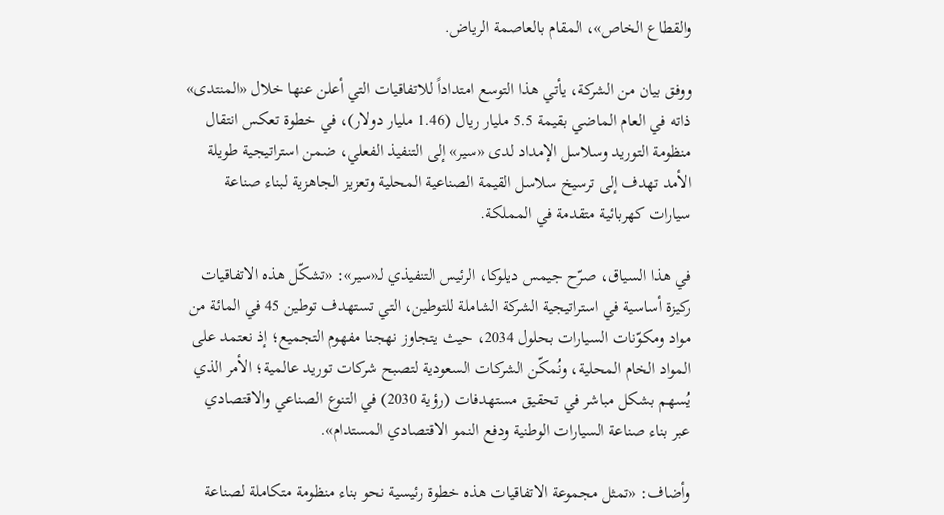والقطاع الخاص»، المقام بالعاصمة الرياض.

ووفق بيان من الشركة، يأتي هذا التوسع امتداداً للاتفاقيات التي أعلن عنها خلال «المنتدى» ذاته في العام الماضي بقيمة 5.5 مليار ريال (1.46 مليار دولار)، في خطوة تعكس انتقال منظومة التوريد وسلاسل الإمداد لدى «سير» إلى التنفيذ الفعلي، ضمن استراتيجية طويلة الأمد تهدف إلى ترسيخ سلاسل القيمة الصناعية المحلية وتعزيز الجاهزية لبناء صناعة سيارات كهربائية متقدمة في المملكة.

في هذا السياق، صرّح جيمس ديلوكا، الرئيس التنفيذي لـ«سير»: «تشكّل هذه الاتفاقيات ركيزة أساسية في استراتيجية الشركة الشاملة للتوطين، التي تستهدف توطين 45 في المائة من مواد ومكوّنات السيارات بحلول 2034، حيث يتجاوز نهجنا مفهوم التجميع؛ إذ نعتمد على المواد الخام المحلية، ونُمكّن الشركات السعودية لتصبح شركات توريد عالمية؛ الأمر الذي يُسهم بشكل مباشر في تحقيق مستهدفات (رؤية 2030) في التنوع الصناعي والاقتصادي عبر بناء صناعة السيارات الوطنية ودفع النمو الاقتصادي المستدام».

وأضاف: «تمثل مجموعة الاتفاقيات هذه خطوة رئيسية نحو بناء منظومة متكاملة لصناعة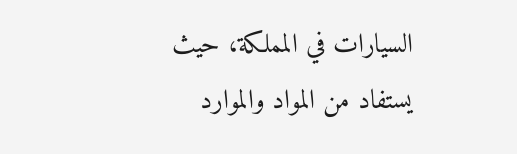السيارات في المملكة، حيث يستفاد من المواد والموارد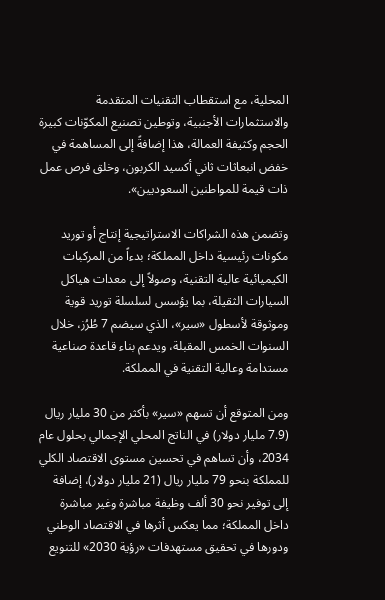المحلية، مع استقطاب التقنيات المتقدمة والاستثمارات الأجنبية، وتوطين تصنيع المكوّنات كبيرة الحجم وكثيفة العمالة، هذا إضافةً إلى المساهمة في خفض انبعاثات ثاني أكسيد الكربون، وخلق فرص عمل ذات قيمة للمواطنين السعوديين».

وتضمن هذه الشراكات الاستراتيجية إنتاج أو توريد مكونات رئيسية داخل المملكة؛ بدءاً من المركبات الكيميائية عالية التقنية، وصولاً إلى معدات هياكل السيارات الثقيلة، بما يؤسس لسلسلة توريد قوية وموثوقة لأسطول «سير»، الذي سيضم 7 طُرُز، خلال السنوات الخمس المقبلة، ويدعم بناء قاعدة صناعية مستدامة وعالية التقنية في المملكة.

ومن المتوقع أن تسهم «سير» بأكثر من 30 مليار ريال (7.9 مليار دولار) في الناتج المحلي الإجمالي بحلول عام 2034، وأن تساهم في تحسين مستوى الاقتصاد الكلي للمملكة بنحو 79 مليار ريال (21 مليار دولار)، إضافة إلى توفير نحو 30 ألف وظيفة مباشرة وغير مباشرة داخل المملكة؛ مما يعكس أثرها في الاقتصاد الوطني ودورها في تحقيق مستهدفات «رؤية 2030» للتنويع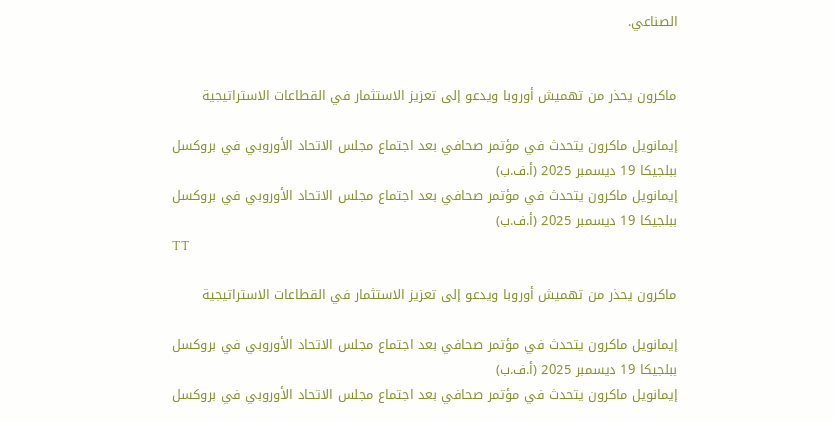الصناعي.


ماكرون يحذر من تهميش أوروبا ويدعو إلى تعزيز الاستثمار في القطاعات الاستراتيجية

إيمانويل ماكرون يتحدث في مؤتمر صحافي بعد اجتماع مجلس الاتحاد الأوروبي في بروكسل ببلجيكا 19 ديسمبر 2025 (أ.ف.ب)
إيمانويل ماكرون يتحدث في مؤتمر صحافي بعد اجتماع مجلس الاتحاد الأوروبي في بروكسل ببلجيكا 19 ديسمبر 2025 (أ.ف.ب)
TT

ماكرون يحذر من تهميش أوروبا ويدعو إلى تعزيز الاستثمار في القطاعات الاستراتيجية

إيمانويل ماكرون يتحدث في مؤتمر صحافي بعد اجتماع مجلس الاتحاد الأوروبي في بروكسل ببلجيكا 19 ديسمبر 2025 (أ.ف.ب)
إيمانويل ماكرون يتحدث في مؤتمر صحافي بعد اجتماع مجلس الاتحاد الأوروبي في بروكسل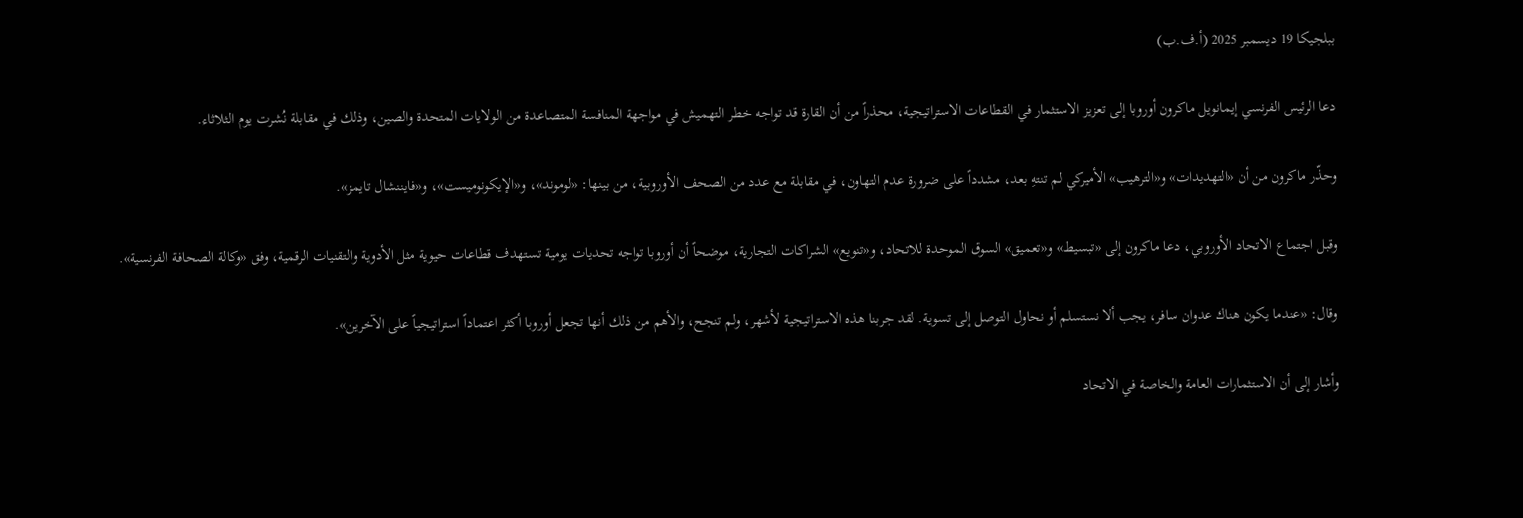ببلجيكا 19 ديسمبر 2025 (أ.ف.ب)

دعا الرئيس الفرنسي إيمانويل ماكرون أوروبا إلى تعزيز الاستثمار في القطاعات الاستراتيجية، محذراً من أن القارة قد تواجه خطر التهميش في مواجهة المنافسة المتصاعدة من الولايات المتحدة والصين، وذلك في مقابلة نُشرت يوم الثلاثاء.

وحذّر ماكرون من أن «التهديدات» و«الترهيب» الأميركي لم تنتهِ بعد، مشدداً على ضرورة عدم التهاون، في مقابلة مع عدد من الصحف الأوروبية، من بينها: «لوموند»، و«الإيكونوميست»، و«فايننشال تايمز».

وقبل اجتماع الاتحاد الأوروبي، دعا ماكرون إلى «تبسيط» و«تعميق» السوق الموحدة للاتحاد، و«تنويع» الشراكات التجارية، موضحاً أن أوروبا تواجه تحديات يومية تستهدف قطاعات حيوية مثل الأدوية والتقنيات الرقمية، وفق «وكالة الصحافة الفرنسية».

وقال: «عندما يكون هناك عدوان سافر، يجب ألا نستسلم أو نحاول التوصل إلى تسوية. لقد جربنا هذه الاستراتيجية لأشهر، ولم تنجح، والأهم من ذلك أنها تجعل أوروبا أكثر اعتماداً استراتيجياً على الآخرين».

وأشار إلى أن الاستثمارات العامة والخاصة في الاتحاد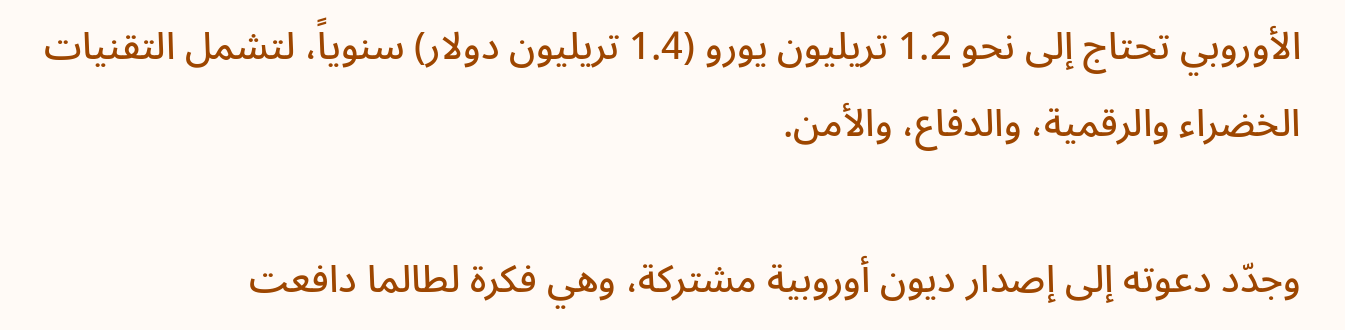الأوروبي تحتاج إلى نحو 1.2 تريليون يورو (1.4 تريليون دولار) سنوياً، لتشمل التقنيات الخضراء والرقمية، والدفاع، والأمن.

وجدّد دعوته إلى إصدار ديون أوروبية مشتركة، وهي فكرة لطالما دافعت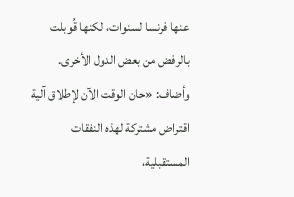عنها فرنسا لسنوات، لكنها قُوبلت بالرفض من بعض الدول الأخرى. وأضاف: «حان الوقت الآن لإطلاق آلية اقتراض مشتركة لهذه النفقات المستقبلية،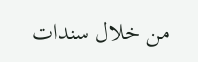من خلال سندات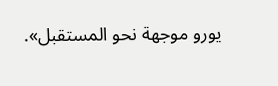يورو موجهة نحو المستقبل».